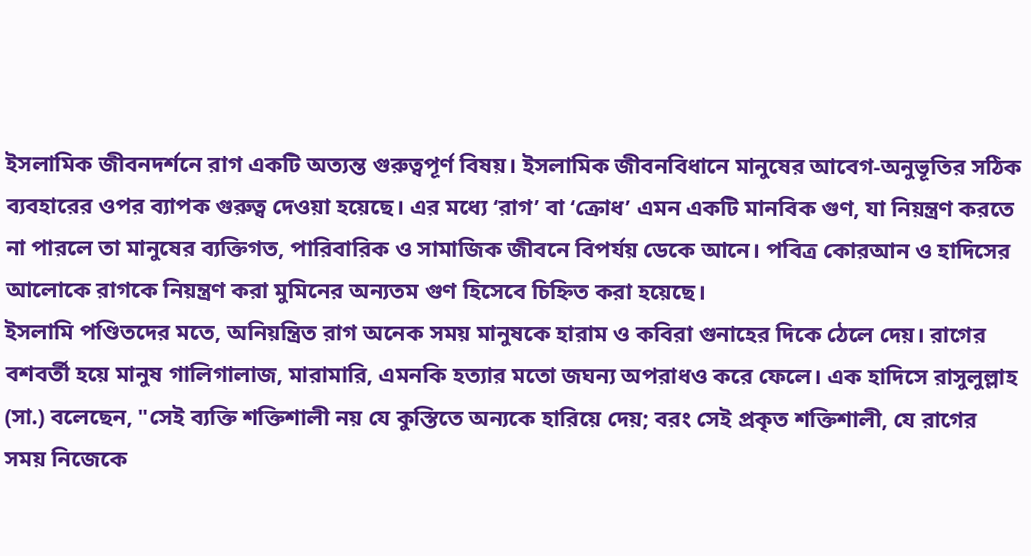ইসলামিক জীবনদর্শনে রাগ একটি অত্যন্ত গুরুত্বপূর্ণ বিষয়। ইসলামিক জীবনবিধানে মানুষের আবেগ-অনুভূতির সঠিক ব্যবহারের ওপর ব্যাপক গুরুত্ব দেওয়া হয়েছে। এর মধ্যে ‘রাগ’ বা ‘ক্রোধ’ এমন একটি মানবিক গুণ, যা নিয়ন্ত্রণ করতে না পারলে তা মানুষের ব্যক্তিগত, পারিবারিক ও সামাজিক জীবনে বিপর্যয় ডেকে আনে। পবিত্র কোরআন ও হাদিসের আলোকে রাগকে নিয়ন্ত্রণ করা মুমিনের অন্যতম গুণ হিসেবে চিহ্নিত করা হয়েছে।
ইসলামি পণ্ডিতদের মতে, অনিয়ন্ত্রিত রাগ অনেক সময় মানুষকে হারাম ও কবিরা গুনাহের দিকে ঠেলে দেয়। রাগের বশবর্তী হয়ে মানুষ গালিগালাজ, মারামারি, এমনকি হত্যার মতো জঘন্য অপরাধও করে ফেলে। এক হাদিসে রাসুলুল্লাহ (সা.) বলেছেন, "সেই ব্যক্তি শক্তিশালী নয় যে কুস্তিতে অন্যকে হারিয়ে দেয়; বরং সেই প্রকৃত শক্তিশালী, যে রাগের সময় নিজেকে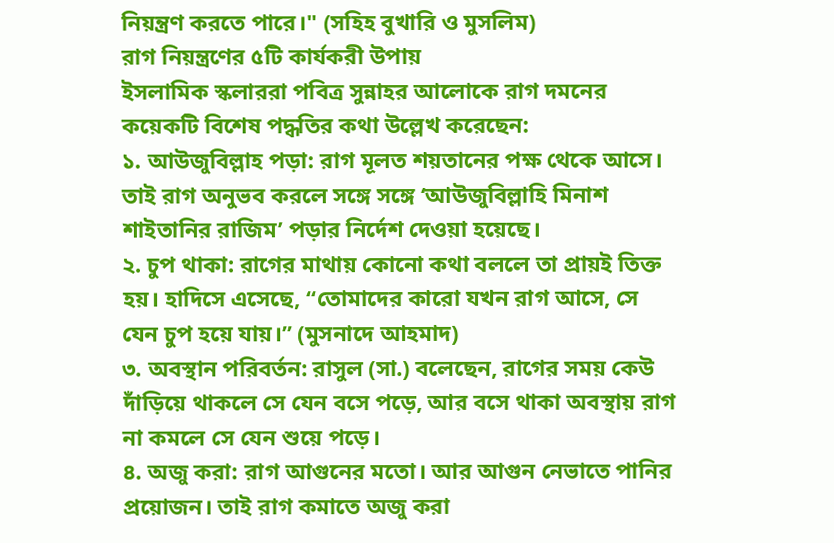নিয়ন্ত্রণ করতে পারে।" (সহিহ বুখারি ও মুসলিম)
রাগ নিয়ন্ত্রণের ৫টি কার্যকরী উপায়
ইসলামিক স্কলাররা পবিত্র সুন্নাহর আলোকে রাগ দমনের কয়েকটি বিশেষ পদ্ধতির কথা উল্লেখ করেছেন:
১. আউজুবিল্লাহ পড়া: রাগ মূলত শয়তানের পক্ষ থেকে আসে। তাই রাগ অনুভব করলে সঙ্গে সঙ্গে ‘আউজুবিল্লাহি মিনাশ শাইতানির রাজিম’ পড়ার নির্দেশ দেওয়া হয়েছে।
২. চুপ থাকা: রাগের মাথায় কোনো কথা বললে তা প্রায়ই তিক্ত হয়। হাদিসে এসেছে, “তোমাদের কারো যখন রাগ আসে, সে যেন চুপ হয়ে যায়।” (মুসনাদে আহমাদ)
৩. অবস্থান পরিবর্তন: রাসুল (সা.) বলেছেন, রাগের সময় কেউ দাঁড়িয়ে থাকলে সে যেন বসে পড়ে, আর বসে থাকা অবস্থায় রাগ না কমলে সে যেন শুয়ে পড়ে।
৪. অজু করা: রাগ আগুনের মতো। আর আগুন নেভাতে পানির প্রয়োজন। তাই রাগ কমাতে অজু করা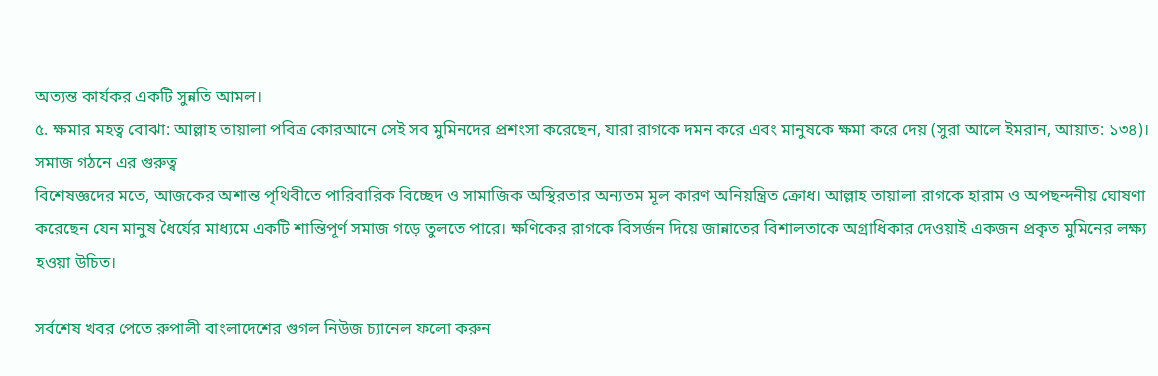অত্যন্ত কার্যকর একটি সুন্নতি আমল।
৫. ক্ষমার মহত্ব বোঝা: আল্লাহ তায়ালা পবিত্র কোরআনে সেই সব মুমিনদের প্রশংসা করেছেন, যারা রাগকে দমন করে এবং মানুষকে ক্ষমা করে দেয় (সুরা আলে ইমরান, আয়াত: ১৩৪)।
সমাজ গঠনে এর গুরুত্ব
বিশেষজ্ঞদের মতে, আজকের অশান্ত পৃথিবীতে পারিবারিক বিচ্ছেদ ও সামাজিক অস্থিরতার অন্যতম মূল কারণ অনিয়ন্ত্রিত ক্রোধ। আল্লাহ তায়ালা রাগকে হারাম ও অপছন্দনীয় ঘোষণা করেছেন যেন মানুষ ধৈর্যের মাধ্যমে একটি শান্তিপূর্ণ সমাজ গড়ে তুলতে পারে। ক্ষণিকের রাগকে বিসর্জন দিয়ে জান্নাতের বিশালতাকে অগ্রাধিকার দেওয়াই একজন প্রকৃত মুমিনের লক্ষ্য হওয়া উচিত।

সর্বশেষ খবর পেতে রুপালী বাংলাদেশের গুগল নিউজ চ্যানেল ফলো করুন